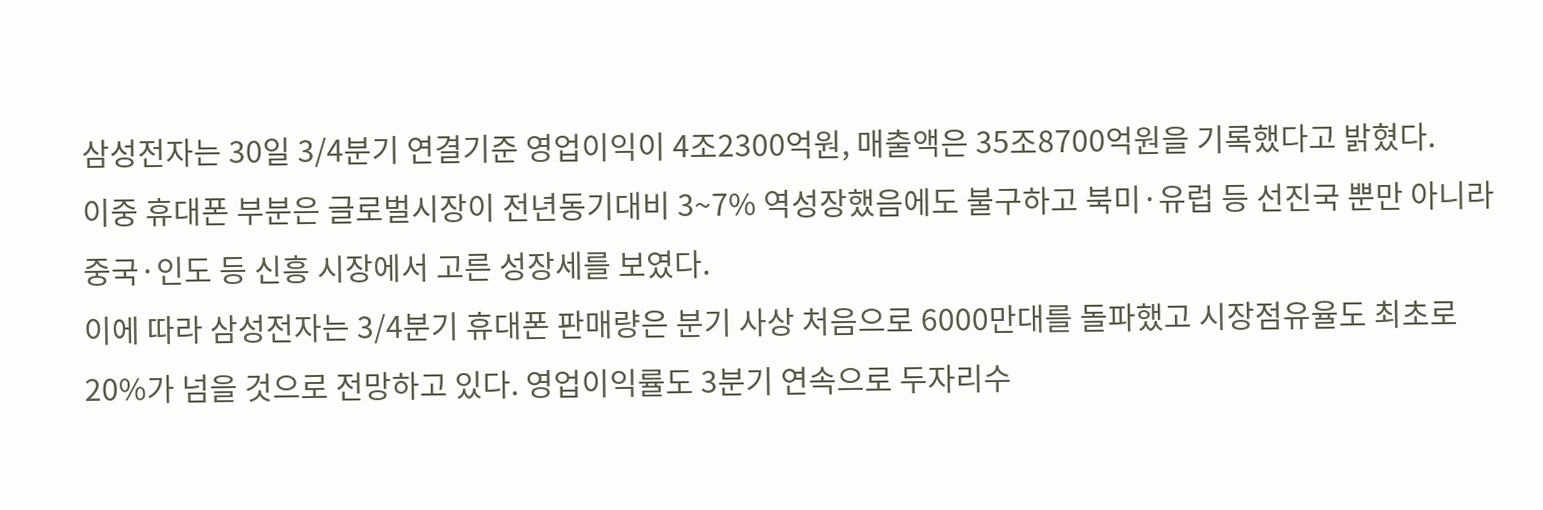삼성전자는 30일 3/4분기 연결기준 영업이익이 4조2300억원, 매출액은 35조8700억원을 기록했다고 밝혔다.
이중 휴대폰 부분은 글로벌시장이 전년동기대비 3~7% 역성장했음에도 불구하고 북미·유럽 등 선진국 뿐만 아니라 중국·인도 등 신흥 시장에서 고른 성장세를 보였다.
이에 따라 삼성전자는 3/4분기 휴대폰 판매량은 분기 사상 처음으로 6000만대를 돌파했고 시장점유율도 최초로 20%가 넘을 것으로 전망하고 있다. 영업이익률도 3분기 연속으로 두자리수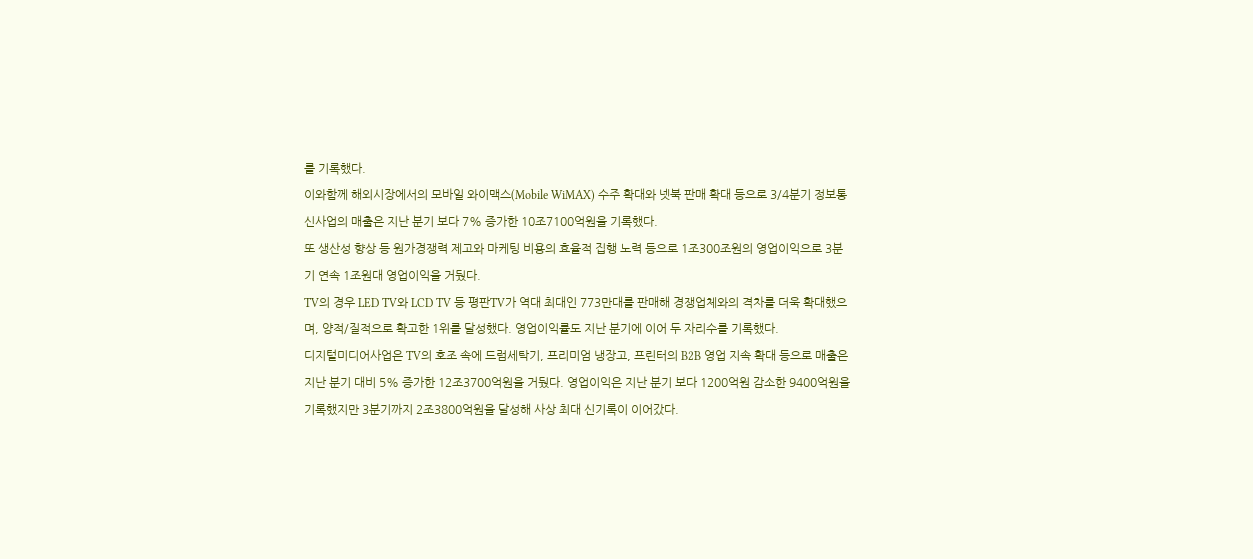를 기록했다.
이와함께 해외시장에서의 모바일 와이맥스(Mobile WiMAX) 수주 확대와 넷북 판매 확대 등으로 3/4분기 정보통신사업의 매출은 지난 분기 보다 7% 증가한 10조7100억원을 기록했다.
또 생산성 향상 등 원가경쟁력 제고와 마케팅 비용의 효율적 집행 노력 등으로 1조300조원의 영업이익으로 3분기 연속 1조원대 영업이익을 거뒀다.
TV의 경우 LED TV와 LCD TV 등 평판TV가 역대 최대인 773만대를 판매해 경쟁업체와의 격차를 더욱 확대했으며, 양적/질적으로 확고한 1위를 달성했다. 영업이익률도 지난 분기에 이어 두 자리수를 기록했다.
디지털미디어사업은 TV의 호조 속에 드럼세탁기, 프리미엄 냉장고, 프린터의 B2B 영업 지속 확대 등으로 매출은 지난 분기 대비 5% 증가한 12조3700억원을 거뒀다. 영업이익은 지난 분기 보다 1200억원 감소한 9400억원을 기록했지만 3분기까지 2조3800억원을 달성해 사상 최대 신기록이 이어갔다.